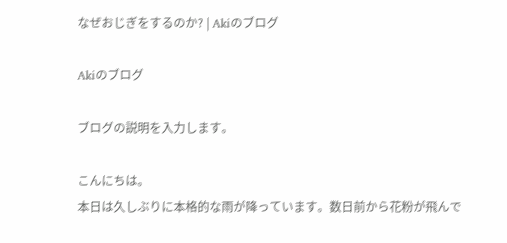なぜおじぎをするのか? | Akiのブログ

Akiのブログ

ブログの説明を入力します。

こんにちは。
本日は久しぶりに本格的な雨が降っています。数日前から花粉が飛んで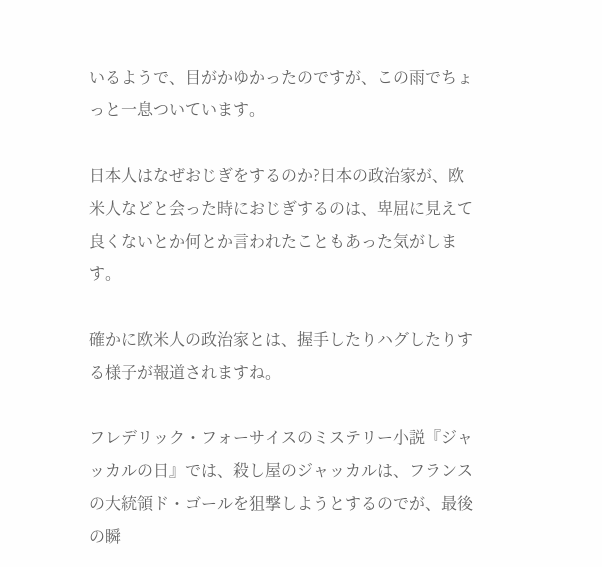いるようで、目がかゆかったのですが、この雨でちょっと一息ついています。

日本人はなぜおじぎをするのか?日本の政治家が、欧米人などと会った時におじぎするのは、卑屈に見えて良くないとか何とか言われたこともあった気がします。

確かに欧米人の政治家とは、握手したりハグしたりする様子が報道されますね。

フレデリック・フォーサイスのミステリー小説『ジャッカルの日』では、殺し屋のジャッカルは、フランスの大統領ド・ゴールを狙撃しようとするのでが、最後の瞬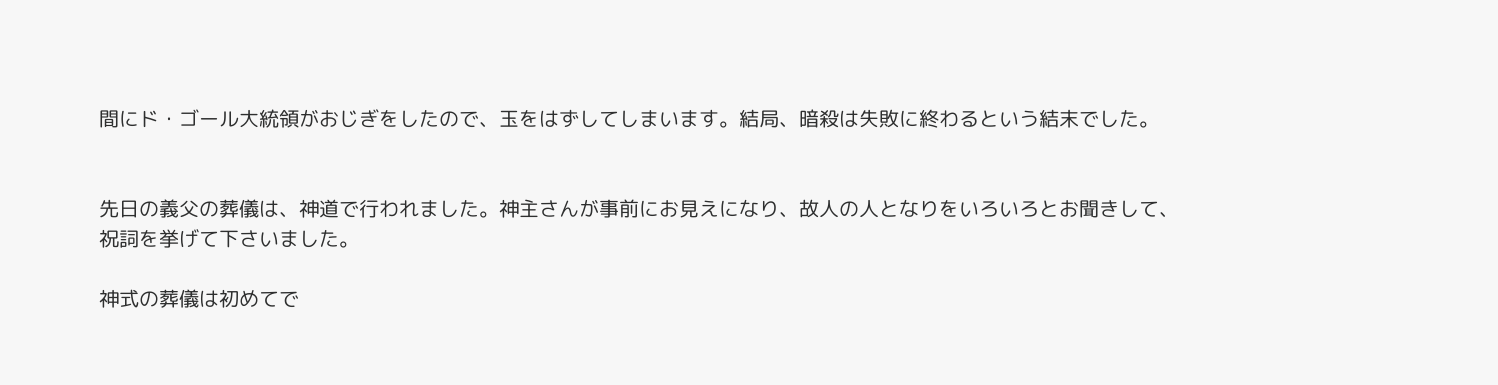間にド・ゴール大統領がおじぎをしたので、玉をはずしてしまいます。結局、暗殺は失敗に終わるという結末でした。


先日の義父の葬儀は、神道で行われました。神主さんが事前にお見えになり、故人の人となりをいろいろとお聞きして、祝詞を挙げて下さいました。

神式の葬儀は初めてで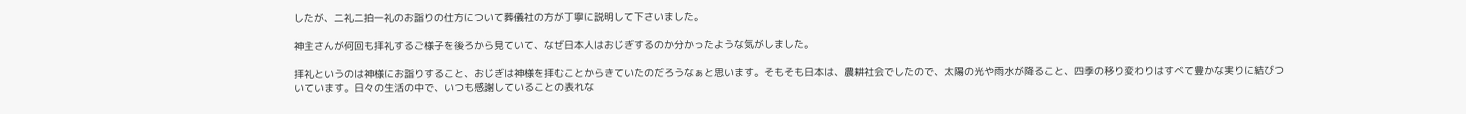したが、二礼二拍一礼のお詣りの仕方について葬儀社の方が丁寧に説明して下さいました。

神主さんが何回も拝礼するご様子を後ろから見ていて、なぜ日本人はおじぎするのか分かったような気がしました。

拝礼というのは神様にお詣りすること、おじぎは神様を拝むことからきていたのだろうなぁと思います。そもそも日本は、農耕社会でしたので、太陽の光や雨水が降ること、四季の移り変わりはすべて豊かな実りに結びついています。日々の生活の中で、いつも感謝していることの表れな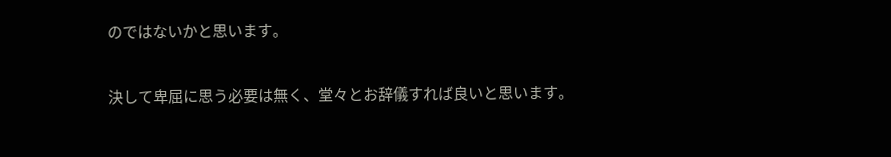のではないかと思います。

決して卑屈に思う必要は無く、堂々とお辞儀すれば良いと思います。